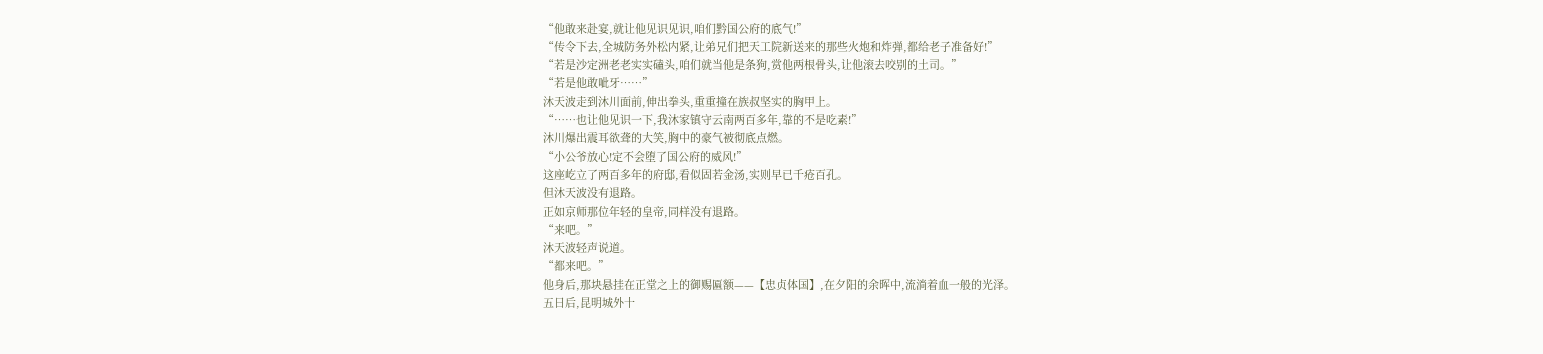“他敢来赴宴,就让他见识见识,咱们黔国公府的底气!”
“传令下去,全城防务外松内紧,让弟兄们把天工院新送来的那些火炮和炸弹,都给老子准备好!”
“若是沙定洲老老实实磕头,咱们就当他是条狗,赏他两根骨头,让他滚去咬别的土司。”
“若是他敢呲牙……”
沐天波走到沐川面前,伸出拳头,重重撞在族叔坚实的胸甲上。
“……也让他见识一下,我沐家镇守云南两百多年,靠的不是吃素!”
沐川爆出震耳欲聋的大笑,胸中的豪气被彻底点燃。
“小公爷放心!定不会堕了国公府的威风!”
这座屹立了两百多年的府邸,看似固若金汤,实则早已千疮百孔。
但沐天波没有退路。
正如京师那位年轻的皇帝,同样没有退路。
“来吧。”
沐天波轻声说道。
“都来吧。”
他身后,那块悬挂在正堂之上的御赐匾额——【忠贞体国】,在夕阳的余晖中,流淌着血一般的光泽。
五日后,昆明城外十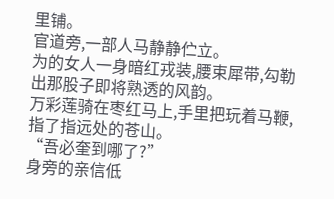里铺。
官道旁,一部人马静静伫立。
为的女人一身暗红戎装,腰束犀带,勾勒出那股子即将熟透的风韵。
万彩莲骑在枣红马上,手里把玩着马鞭,指了指远处的苍山。
“吾必奎到哪了?”
身旁的亲信低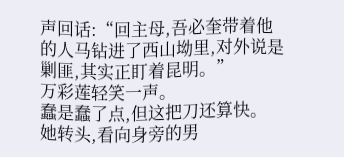声回话:“回主母,吾必奎带着他的人马钻进了西山坳里,对外说是剿匪,其实正盯着昆明。”
万彩莲轻笑一声。
蠢是蠢了点,但这把刀还算快。
她转头,看向身旁的男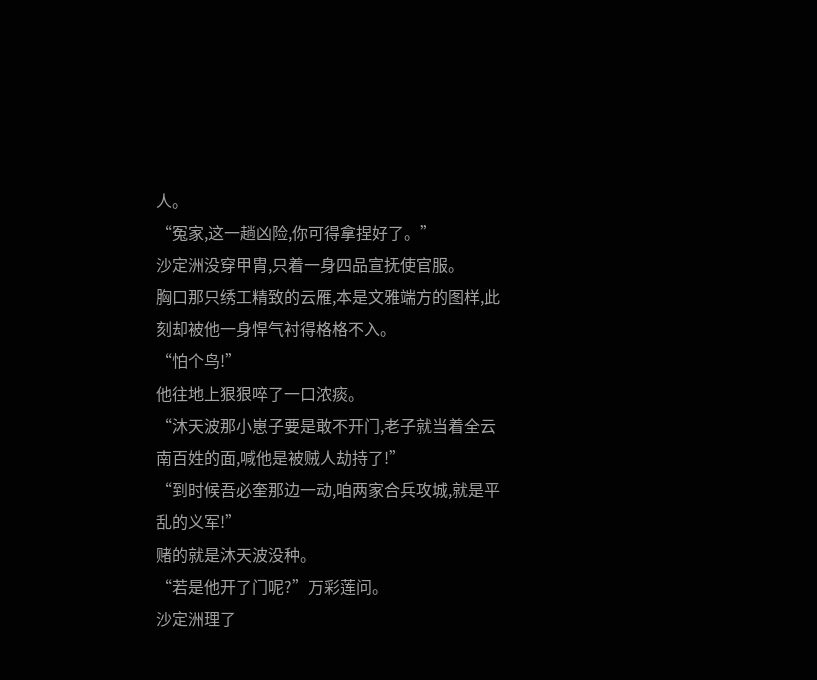人。
“冤家,这一趟凶险,你可得拿捏好了。”
沙定洲没穿甲胄,只着一身四品宣抚使官服。
胸口那只绣工精致的云雁,本是文雅端方的图样,此刻却被他一身悍气衬得格格不入。
“怕个鸟!”
他往地上狠狠啐了一口浓痰。
“沐天波那小崽子要是敢不开门,老子就当着全云南百姓的面,喊他是被贼人劫持了!”
“到时候吾必奎那边一动,咱两家合兵攻城,就是平乱的义军!”
赌的就是沐天波没种。
“若是他开了门呢?”万彩莲问。
沙定洲理了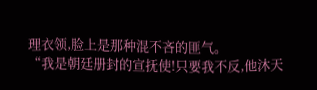理衣领,脸上是那种混不吝的匪气。
“我是朝廷册封的宣抚使!只要我不反,他沐天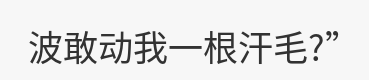波敢动我一根汗毛?”